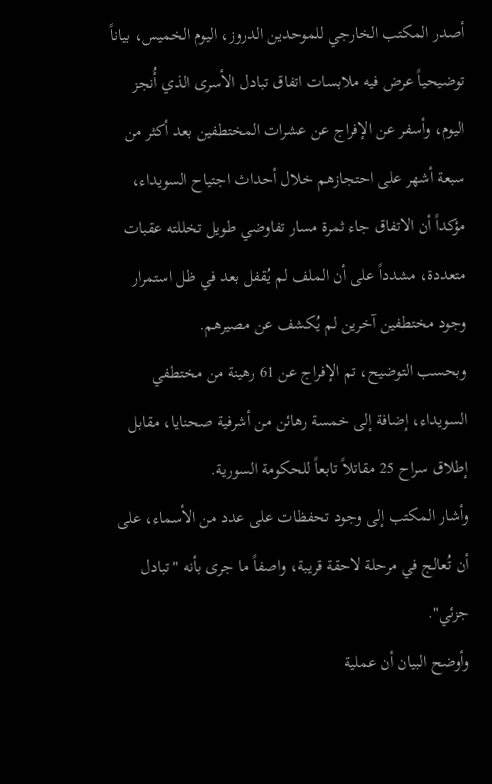أصدر المكتب الخارجي للموحدين الدروز، اليوم الخميس، بياناً توضيحياً عرض فيه ملابسات اتفاق تبادل الأسرى الذي أُنجز اليوم، وأسفر عن الإفراج عن عشرات المختطفين بعد أكثر من سبعة أشهر على احتجازهم خلال أحداث اجتياح السويداء، مؤكداً أن الاتفاق جاء ثمرة مسار تفاوضي طويل تخللته عقبات متعددة، مشدداً على أن الملف لم يُقفل بعد في ظل استمرار وجود مختطفين آخرين لم يُكشف عن مصيرهم.
وبحسب التوضيح، تم الإفراج عن 61 رهينة من مختطفي السويداء، إضافة إلى خمسة رهائن من أشرفية صحنايا، مقابل إطلاق سراح 25 مقاتلاً تابعاً للحكومة السورية.
وأشار المكتب إلى وجود تحفظات على عدد من الأسماء، على أن تُعالج في مرحلة لاحقة قريبة، واصفاً ما جرى بأنه "تبادل جزئي".
وأوضح البيان أن عملية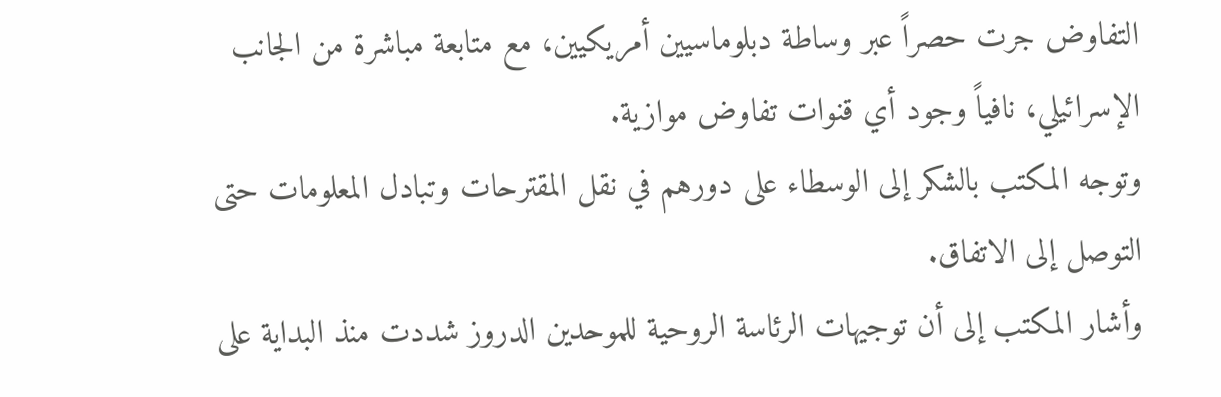التفاوض جرت حصراً عبر وساطة دبلوماسيين أمريكيين، مع متابعة مباشرة من الجانب الإسرائيلي، نافياً وجود أي قنوات تفاوض موازية.
وتوجه المكتب بالشكر إلى الوسطاء على دورهم في نقل المقترحات وتبادل المعلومات حتى التوصل إلى الاتفاق.
وأشار المكتب إلى أن توجيهات الرئاسة الروحية للموحدين الدروز شددت منذ البداية على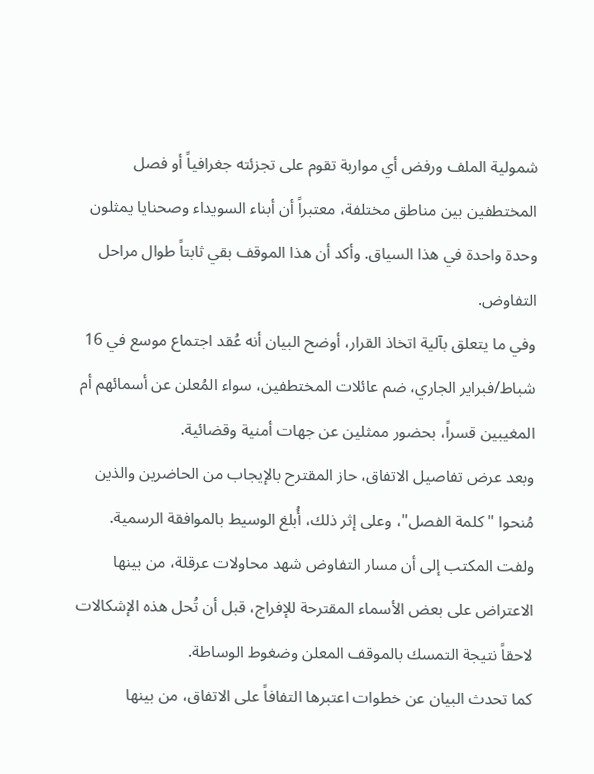شمولية الملف ورفض أي مواربة تقوم على تجزئته جغرافياً أو فصل المختطفين بين مناطق مختلفة، معتبراً أن أبناء السويداء وصحنايا يمثلون وحدة واحدة في هذا السياق. وأكد أن هذا الموقف بقي ثابتاً طوال مراحل التفاوض.
وفي ما يتعلق بآلية اتخاذ القرار، أوضح البيان أنه عُقد اجتماع موسع في 16 شباط/فبراير الجاري، ضم عائلات المختطفين، سواء المُعلن عن أسمائهم أم المغيبين قسراً، بحضور ممثلين عن جهات أمنية وقضائية.
وبعد عرض تفاصيل الاتفاق، حاز المقترح بالإيجاب من الحاضرين والذين مُنحوا "كلمة الفصل"، وعلى إثر ذلك، أُبلغ الوسيط بالموافقة الرسمية.
ولفت المكتب إلى أن مسار التفاوض شهد محاولات عرقلة، من بينها الاعتراض على بعض الأسماء المقترحة للإفراج، قبل أن تُحل هذه الإشكالات لاحقاً نتيجة التمسك بالموقف المعلن وضغوط الوساطة.
كما تحدث البيان عن خطوات اعتبرها التفافاً على الاتفاق، من بينها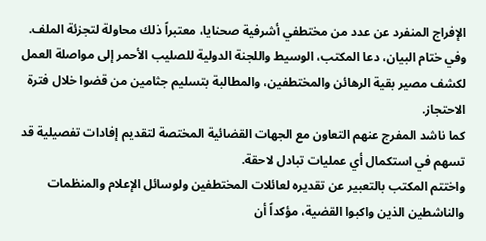الإفراج المنفرد عن عدد من مختطفي أشرفية صحنايا، معتبراً ذلك محاولة لتجزئة الملف.
وفي ختام البيان، دعا المكتب، الوسيط واللجنة الدولية للصليب الأحمر إلى مواصلة العمل لكشف مصير بقية الرهائن والمختطفين، والمطالبة بتسليم جثامين من قضوا خلال فترة الاحتجاز.
كما ناشد المفرج عنهم التعاون مع الجهات القضائية المختصة لتقديم إفادات تفصيلية قد تسهم في استكمال أي عمليات تبادل لاحقة.
واختتم المكتب بالتعبير عن تقديره لعائلات المختطفين ولوسائل الإعلام والمنظمات والناشطين الذين واكبوا القضية، مؤكداً أن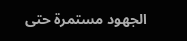الجهود مستمرة حتى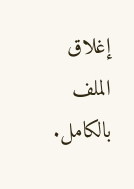إغلاق الملف بالكامل.